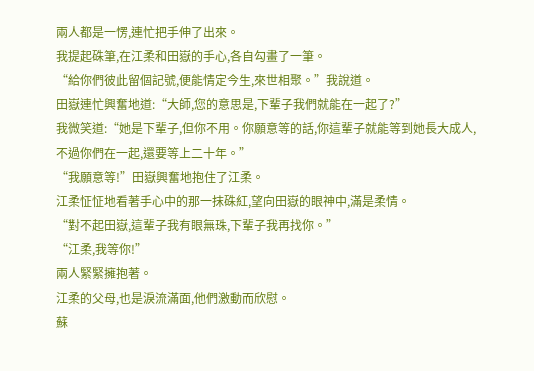兩人都是一愣,連忙把手伸了出來。
我提起硃筆,在江柔和田嶽的手心,各自勾畫了一筆。
“給你們彼此留個記號,便能情定今生,來世相聚。”我說道。
田嶽連忙興奮地道:“大師,您的意思是,下輩子我們就能在一起了?”
我微笑道:“她是下輩子,但你不用。你願意等的話,你這輩子就能等到她長大成人,不過你們在一起,還要等上二十年。”
“我願意等!”田嶽興奮地抱住了江柔。
江柔怔怔地看著手心中的那一抹硃紅,望向田嶽的眼神中,滿是柔情。
“對不起田嶽,這輩子我有眼無珠,下輩子我再找你。”
“江柔,我等你!”
兩人緊緊擁抱著。
江柔的父母,也是淚流滿面,他們激動而欣慰。
蘇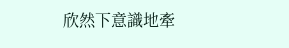欣然下意識地牽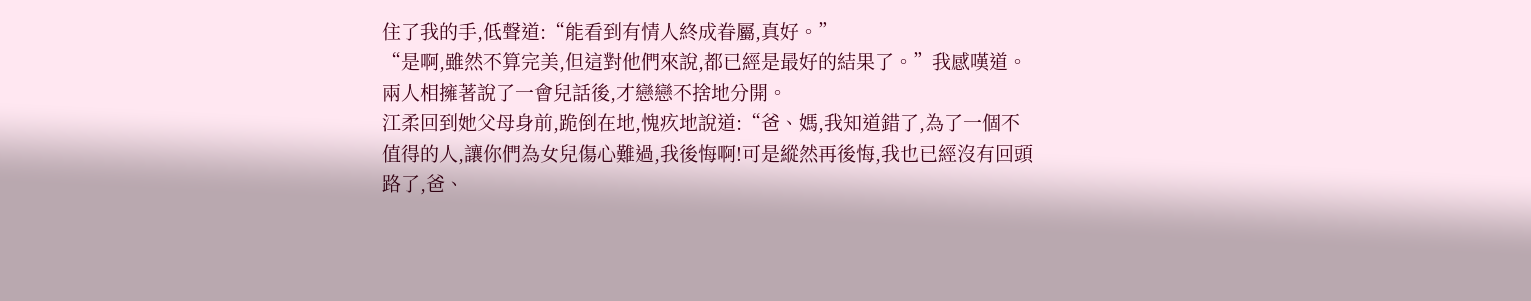住了我的手,低聲道:“能看到有情人終成眷屬,真好。”
“是啊,雖然不算完美,但這對他們來說,都已經是最好的結果了。”我感嘆道。
兩人相擁著說了一會兒話後,才戀戀不捨地分開。
江柔回到她父母身前,跪倒在地,愧疚地說道:“爸、媽,我知道錯了,為了一個不值得的人,讓你們為女兒傷心難過,我後悔啊!可是縱然再後悔,我也已經沒有回頭路了,爸、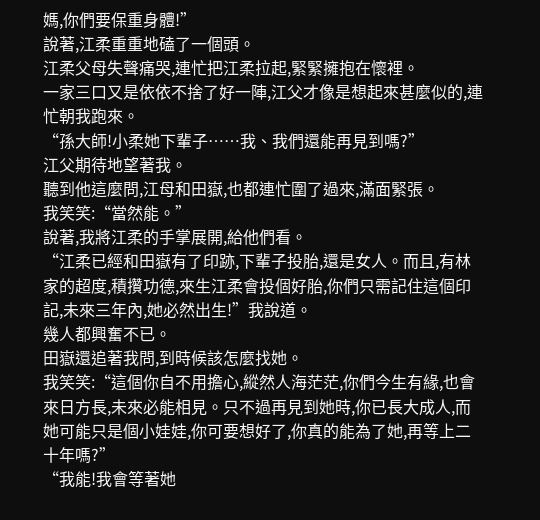媽,你們要保重身體!”
說著,江柔重重地磕了一個頭。
江柔父母失聲痛哭,連忙把江柔拉起,緊緊擁抱在懷裡。
一家三口又是依依不捨了好一陣,江父才像是想起來甚麼似的,連忙朝我跑來。
“孫大師!小柔她下輩子……我、我們還能再見到嗎?”
江父期待地望著我。
聽到他這麼問,江母和田嶽,也都連忙圍了過來,滿面緊張。
我笑笑:“當然能。”
說著,我將江柔的手掌展開,給他們看。
“江柔已經和田嶽有了印跡,下輩子投胎,還是女人。而且,有林家的超度,積攢功德,來生江柔會投個好胎,你們只需記住這個印記,未來三年內,她必然出生!”我說道。
幾人都興奮不已。
田嶽還追著我問,到時候該怎麼找她。
我笑笑:“這個你自不用擔心,縱然人海茫茫,你們今生有緣,也會來日方長,未來必能相見。只不過再見到她時,你已長大成人,而她可能只是個小娃娃,你可要想好了,你真的能為了她,再等上二十年嗎?”
“我能!我會等著她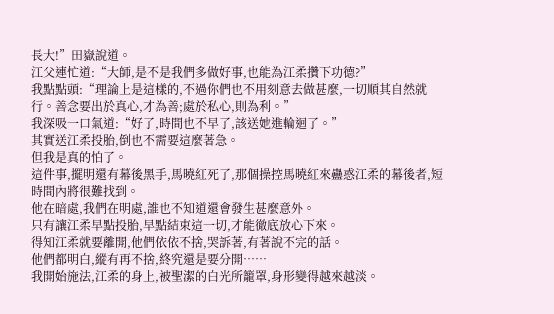長大!”田嶽說道。
江父連忙道:“大師,是不是我們多做好事,也能為江柔攢下功德?”
我點點頭:“理論上是這樣的,不過你們也不用刻意去做甚麼,一切順其自然就行。善念要出於真心,才為善;處於私心,則為利。”
我深吸一口氣道:“好了,時間也不早了,該送她進輪迴了。”
其實送江柔投胎,倒也不需要這麼著急。
但我是真的怕了。
這件事,擺明還有幕後黑手,馬曉紅死了,那個操控馬曉紅來蠱惑江柔的幕後者,短時間內將很難找到。
他在暗處,我們在明處,誰也不知道還會發生甚麼意外。
只有讓江柔早點投胎,早點結束這一切,才能徹底放心下來。
得知江柔就要離開,他們依依不捨,哭訴著,有著說不完的話。
他們都明白,縱有再不捨,終究還是要分開……
我開始施法,江柔的身上,被聖潔的白光所籠罩,身形變得越來越淡。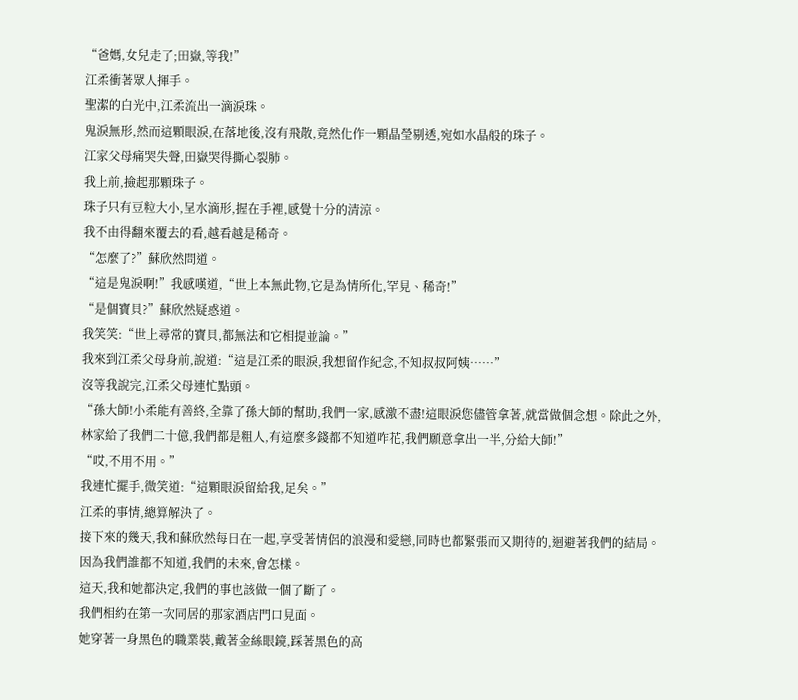“爸媽,女兒走了;田嶽,等我!”
江柔衝著眾人揮手。
聖潔的白光中,江柔流出一滴淚珠。
鬼淚無形,然而這顆眼淚,在落地後,沒有飛散,竟然化作一顆晶瑩剔透,宛如水晶般的珠子。
江家父母痛哭失聲,田嶽哭得撕心裂肺。
我上前,撿起那顆珠子。
珠子只有豆粒大小,呈水滴形,握在手裡,感覺十分的清涼。
我不由得翻來覆去的看,越看越是稀奇。
“怎麼了?”蘇欣然問道。
“這是鬼淚啊!”我感嘆道,“世上本無此物,它是為情所化,罕見、稀奇!”
“是個寶貝?”蘇欣然疑惑道。
我笑笑:“世上尋常的寶貝,都無法和它相提並論。”
我來到江柔父母身前,說道:“這是江柔的眼淚,我想留作紀念,不知叔叔阿姨……”
沒等我說完,江柔父母連忙點頭。
“孫大師!小柔能有善終,全靠了孫大師的幫助,我們一家,感激不盡!這眼淚您儘管拿著,就當做個念想。除此之外,林家給了我們二十億,我們都是粗人,有這麼多錢都不知道咋花,我們願意拿出一半,分給大師!”
“哎,不用不用。”
我連忙擺手,微笑道:“這顆眼淚留給我,足矣。”
江柔的事情,總算解決了。
接下來的幾天,我和蘇欣然每日在一起,享受著情侶的浪漫和愛戀,同時也都緊張而又期待的,迴避著我們的結局。
因為我們誰都不知道,我們的未來,會怎樣。
這天,我和她都決定,我們的事也該做一個了斷了。
我們相約在第一次同居的那家酒店門口見面。
她穿著一身黑色的職業裝,戴著金絲眼鏡,踩著黑色的高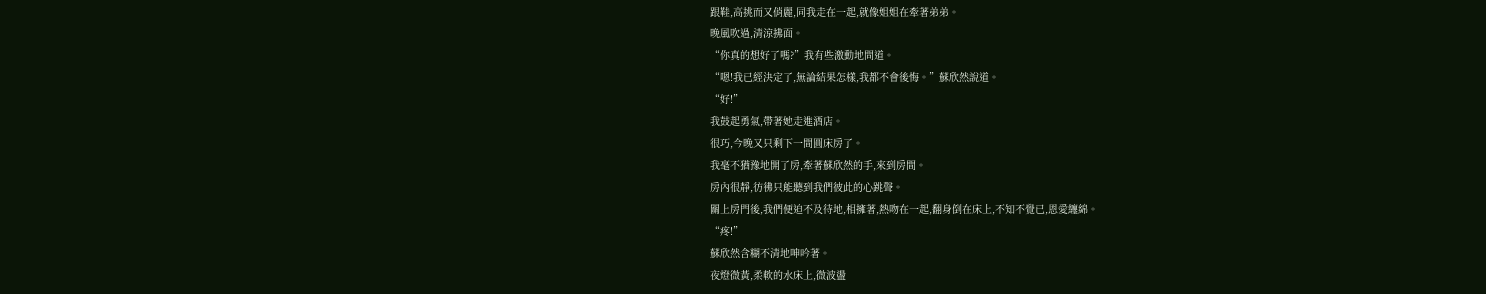跟鞋,高挑而又俏麗,同我走在一起,就像姐姐在牽著弟弟。
晚風吹過,清涼拂面。
“你真的想好了嗎?”我有些激動地問道。
“嗯!我已經決定了,無論結果怎樣,我都不會後悔。”蘇欣然說道。
“好!”
我鼓起勇氣,帶著她走進酒店。
很巧,今晚又只剩下一間圓床房了。
我毫不猶豫地開了房,牽著蘇欣然的手,來到房間。
房內很靜,彷彿只能聽到我們彼此的心跳聲。
關上房門後,我們便迫不及待地,相擁著,熱吻在一起,翻身倒在床上,不知不覺已,恩愛纏綿。
“疼!”
蘇欣然含糊不清地呻吟著。
夜燈微黃,柔軟的水床上,微波盪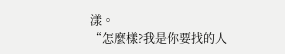漾。
“怎麼樣?我是你要找的人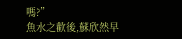嗎?”
魚水之歡後,蘇欣然早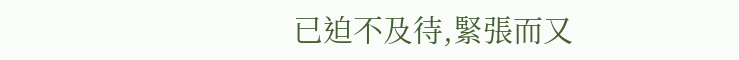已迫不及待,緊張而又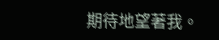期待地望著我。